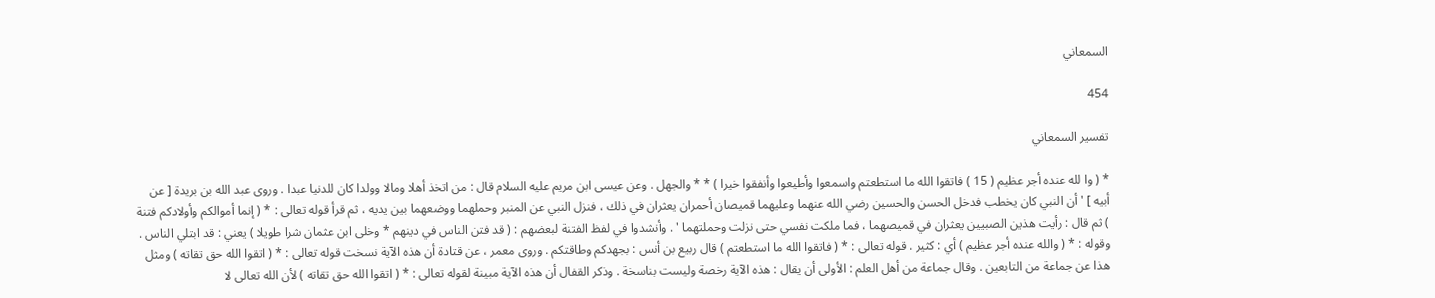السمعاني

454

تفسير السمعاني

* ( وا لله عنده أجر عظيم ( 15 ) فاتقوا الله ما استطعتم واسمعوا وأطيعوا وأنفقوا خيرا ) * * والجهل . وعن عيسى ابن مريم عليه السلام قال : من اتخذ أهلا ومالا وولدا كان للدنيا عبدا . وروى عبد الله بن بريدة [ عن أبيه ] ' أن النبي كان يخطب فدخل الحسن والحسين رضي الله عنهما وعليهما قميصان أحمران يعثران في ذلك ، فنزل النبي عن المنبر وحملهما ووضعهما بين يديه ، ثم قرأ قوله تعالى : * ( إنما أموالكم وأولادكم فتنة ) ثم قال : رأيت هذين الصبيين يعثران في قميصهما ، فما ملكت نفسي حتى نزلت وحملتهما ' . وأنشدوا في لفظ الفتنة لبعضهم : ( قد فتن الناس في دينهم * وخلى ابن عثمان شرا طويلا ) يعني : قد ابتلي الناس . وقوله : * ( والله عنده أجر عظيم ) أي : كثير . قوله تعالى : * ( فاتقوا الله ما استطعتم ) قال ربيع بن أنس : بجهدكم وطاقتكم . وروى معمر ، عن قتادة أن هذه الآية نسخت قوله تعالى : * ( اتقوا الله حق تقاته ) ومثل هذا عن جماعة من التابعين . وقال جماعة من أهل العلم : الأولى أن يقال : هذه الآية رخصة وليست بناسخة . وذكر القفال أن هذه الآية مبينة لقوله تعالى : * ( اتقوا الله حق تقاته ) لأن الله تعالى لا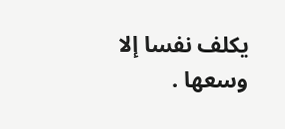يكلف نفسا إلا وسعها .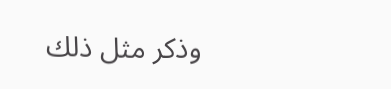وذكر مثل ذلك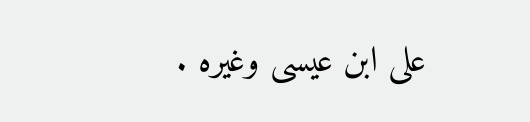على ابن عيسى وغيره .